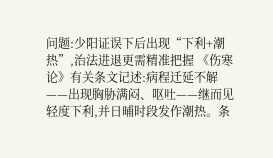问题:少阳证误下后出现“下利+潮热”,治法进退更需精准把握 《伤寒论》有关条文记述:病程迁延不解——出现胸胁满闷、呕吐——继而见轻度下利,并日晡时段发作潮热。条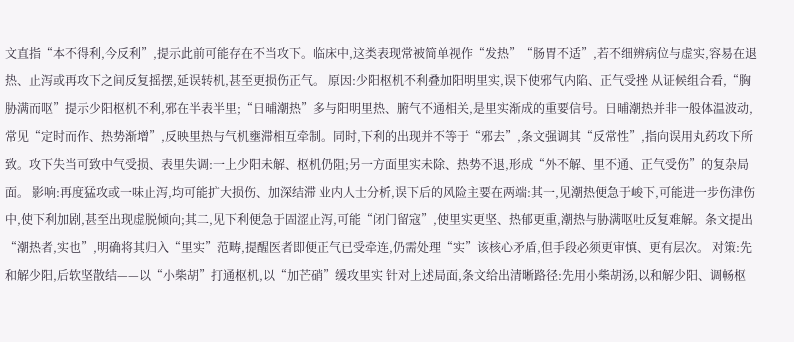文直指“本不得利,今反利”,提示此前可能存在不当攻下。临床中,这类表现常被简单视作“发热”“肠胃不适”,若不细辨病位与虚实,容易在退热、止泻或再攻下之间反复摇摆,延误转机,甚至更损伤正气。 原因:少阳枢机不利叠加阳明里实,误下使邪气内陷、正气受挫 从证候组合看,“胸胁满而呕”提示少阳枢机不利,邪在半表半里;“日晡潮热”多与阳明里热、腑气不通相关,是里实渐成的重要信号。日晡潮热并非一般体温波动,常见“定时而作、热势渐增”,反映里热与气机壅滞相互牵制。同时,下利的出现并不等于“邪去”,条文强调其“反常性”,指向误用丸药攻下所致。攻下失当可致中气受损、表里失调:一上少阳未解、枢机仍阻;另一方面里实未除、热势不退,形成“外不解、里不通、正气受伤”的复杂局面。 影响:再度猛攻或一味止泻,均可能扩大损伤、加深结滞 业内人士分析,误下后的风险主要在两端:其一,见潮热便急于峻下,可能进一步伤津伤中,使下利加剧,甚至出现虚脱倾向;其二,见下利便急于固涩止泻,可能“闭门留寇”,使里实更坚、热郁更重,潮热与胁满呕吐反复难解。条文提出“潮热者,实也”,明确将其归入“里实”范畴,提醒医者即便正气已受牵连,仍需处理“实”该核心矛盾,但手段必须更审慎、更有层次。 对策:先和解少阳,后软坚散结——以“小柴胡”打通枢机,以“加芒硝”缓攻里实 针对上述局面,条文给出清晰路径:先用小柴胡汤,以和解少阳、调畅枢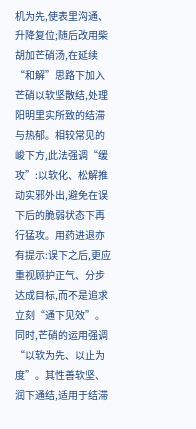机为先,使表里沟通、升降复位;随后改用柴胡加芒硝汤,在延续“和解”思路下加入芒硝以软坚散结,处理阳明里实所致的结滞与热郁。相较常见的峻下方,此法强调“缓攻”:以软化、松解推动实邪外出,避免在误下后的脆弱状态下再行猛攻。用药进退亦有提示:误下之后,更应重视顾护正气、分步达成目标,而不是追求立刻“通下见效”。 同时,芒硝的运用强调“以软为先、以止为度”。其性善软坚、润下通结,适用于结滞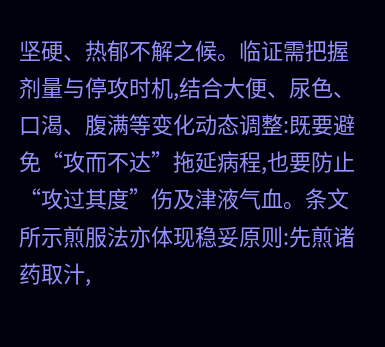坚硬、热郁不解之候。临证需把握剂量与停攻时机,结合大便、尿色、口渴、腹满等变化动态调整:既要避免“攻而不达”拖延病程,也要防止“攻过其度”伤及津液气血。条文所示煎服法亦体现稳妥原则:先煎诸药取汁,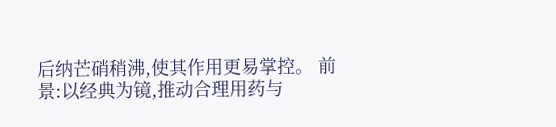后纳芒硝稍沸,使其作用更易掌控。 前景:以经典为镜,推动合理用药与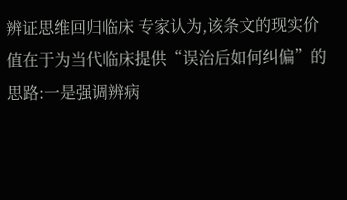辨证思维回归临床 专家认为,该条文的现实价值在于为当代临床提供“误治后如何纠偏”的思路:一是强调辨病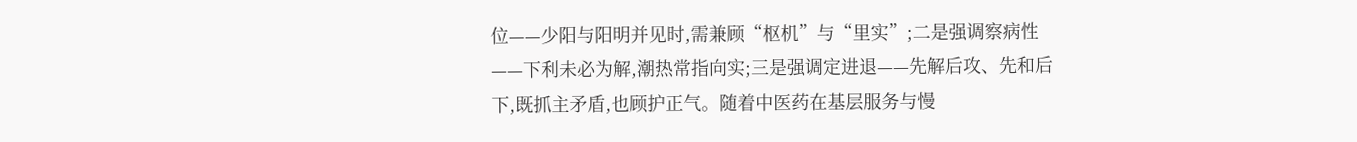位——少阳与阳明并见时,需兼顾“枢机”与“里实”;二是强调察病性——下利未必为解,潮热常指向实;三是强调定进退——先解后攻、先和后下,既抓主矛盾,也顾护正气。随着中医药在基层服务与慢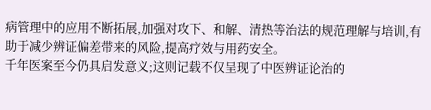病管理中的应用不断拓展,加强对攻下、和解、清热等治法的规范理解与培训,有助于减少辨证偏差带来的风险,提高疗效与用药安全。
千年医案至今仍具启发意义;这则记载不仅呈现了中医辨证论治的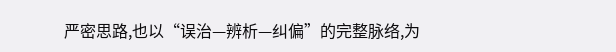严密思路,也以“误治—辨析—纠偏”的完整脉络,为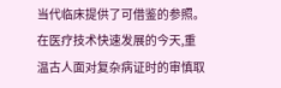当代临床提供了可借鉴的参照。在医疗技术快速发展的今天,重温古人面对复杂病证时的审慎取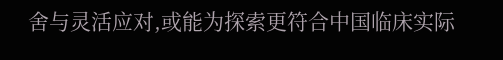舍与灵活应对,或能为探索更符合中国临床实际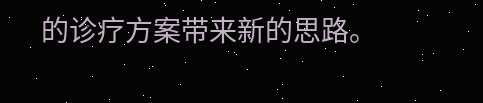的诊疗方案带来新的思路。